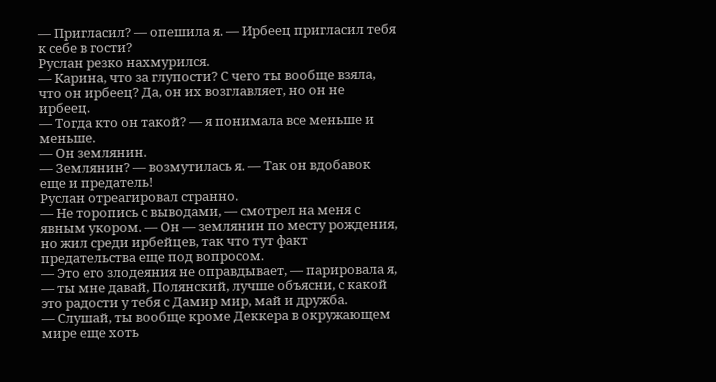— Пригласил? — опешила я. — Ирбеец пригласил тебя к себе в гости?
Руслан резко нахмурился.
— Карина, что за глупости? С чего ты вообще взяла, что он ирбеец? Да, он их возглавляет, но он не ирбеец.
— Тогда кто он такой? — я понимала все меньше и меньше.
— Он землянин.
— Землянин? — возмутилась я. — Так он вдобавок еще и предатель!
Руслан отреагировал странно.
— Не торопись с выводами, — смотрел на меня с явным укором. — Он — землянин по месту рождения, но жил среди ирбейцев, так что тут факт предательства еще под вопросом.
— Это его злодеяния не оправдывает, — парировала я, — ты мне давай, Полянский, лучше объясни, с какой это радости у тебя с Дамир мир, май и дружба.
— Слушай, ты вообще кроме Деккера в окружающем мире еще хоть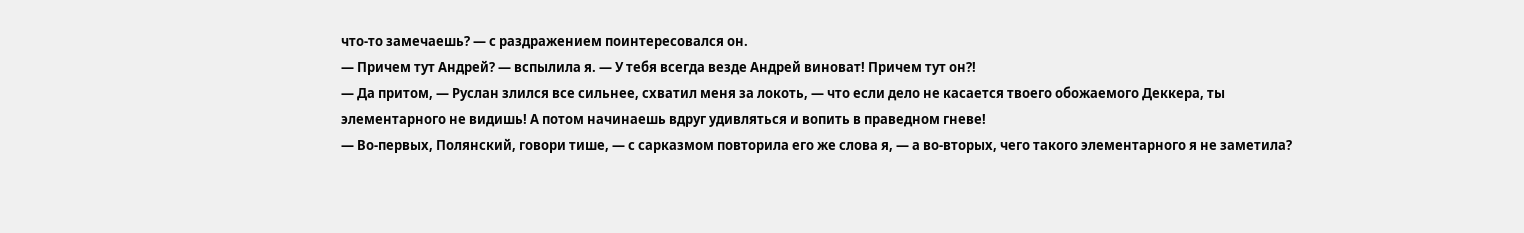что-то замечаешь? — с раздражением поинтересовался он.
— Причем тут Андрей? — вспылила я. — У тебя всегда везде Андрей виноват! Причем тут он?!
— Да притом, — Руслан злился все сильнее, схватил меня за локоть, — что если дело не касается твоего обожаемого Деккера, ты элементарного не видишь! А потом начинаешь вдруг удивляться и вопить в праведном гневе!
— Во-первых, Полянский, говори тише, — с сарказмом повторила его же слова я, — а во-вторых, чего такого элементарного я не заметила?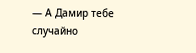— А Дамир тебе случайно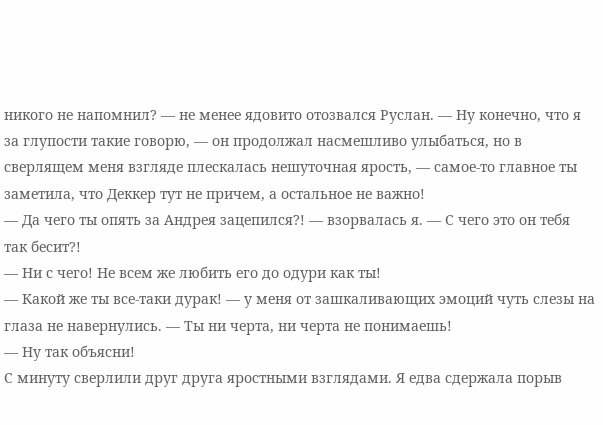никого не напомнил? — не менее ядовито отозвался Руслан. — Ну конечно, что я за глупости такие говорю, — он продолжал насмешливо улыбаться, но в сверлящем меня взгляде плескалась нешуточная ярость, — самое-то главное ты заметила, что Деккер тут не причем, а остальное не важно!
— Да чего ты опять за Андрея зацепился?! — взорвалась я. — С чего это он тебя так бесит?!
— Ни с чего! Не всем же любить его до одури как ты!
— Какой же ты все-таки дурак! — у меня от зашкаливающих эмоций чуть слезы на глаза не навернулись. — Ты ни черта, ни черта не понимаешь!
— Ну так объясни!
С минуту сверлили друг друга яростными взглядами. Я едва сдержала порыв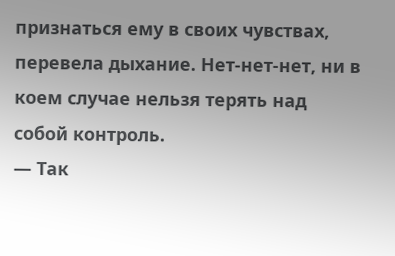признаться ему в своих чувствах, перевела дыхание. Нет-нет-нет, ни в коем случае нельзя терять над собой контроль.
— Так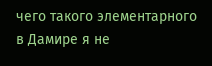чего такого элементарного в Дамире я не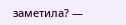заметила? —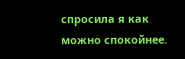спросила я как можно спокойнее.